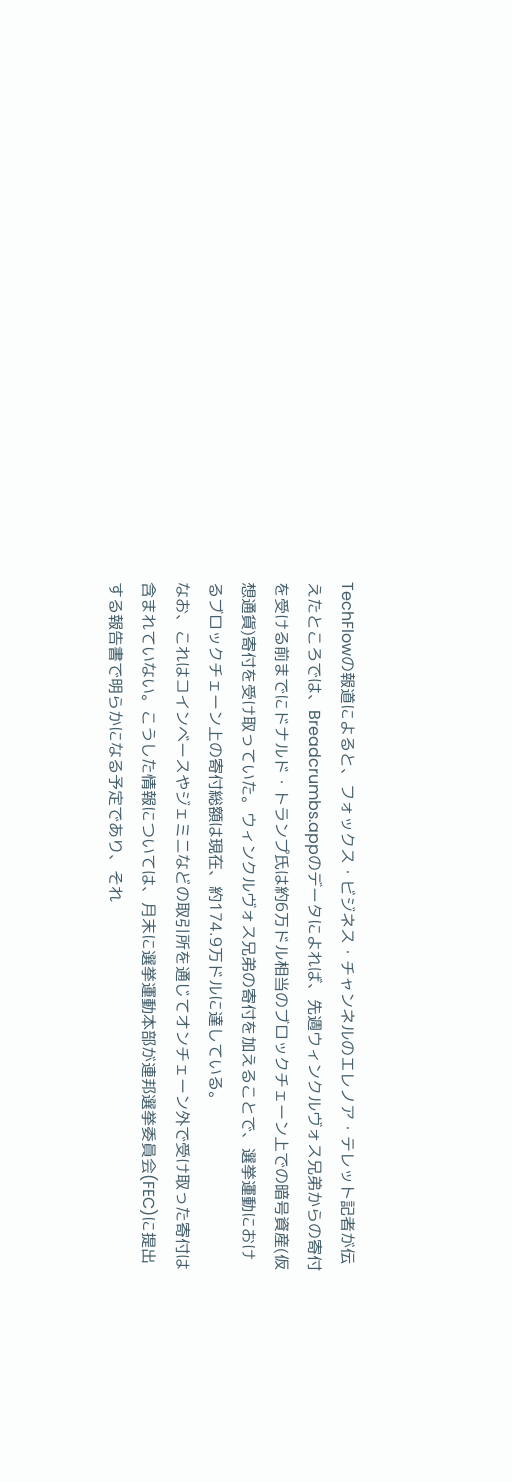TechFlowの報道によると、フォックス・ビジネス・チャンネルのエレノア・テレット記者が伝えたところでは、Breadcrumbs.appのデータによれば、先週ウィンクルヴォス兄弟からの寄付を受ける前までにドナルド・トランプ氏は約6万ドル相当のブロックチェーン上での暗号資産(仮想通貨)寄付を受け取っていた。ウィンクルヴォス兄弟の寄付を加えることで、選挙運動におけるブロックチェーン上の寄付総額は現在、約174.9万ドルに達している。
なお、これはコインベースやジェミニなどの取引所を通じてオンチェーン外で受け取った寄付は含まれていない。こうした情報については、月末に選挙運動本部が連邦選挙委員会(FEC)に提出する報告書で明らかになる予定であり、それ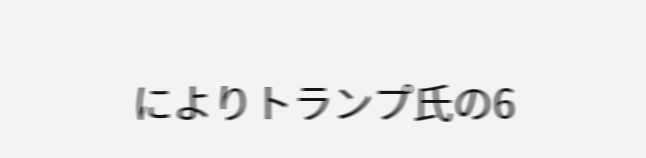によりトランプ氏の6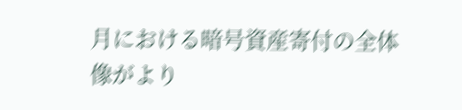月における暗号資産寄付の全体像がより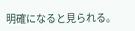明確になると見られる。